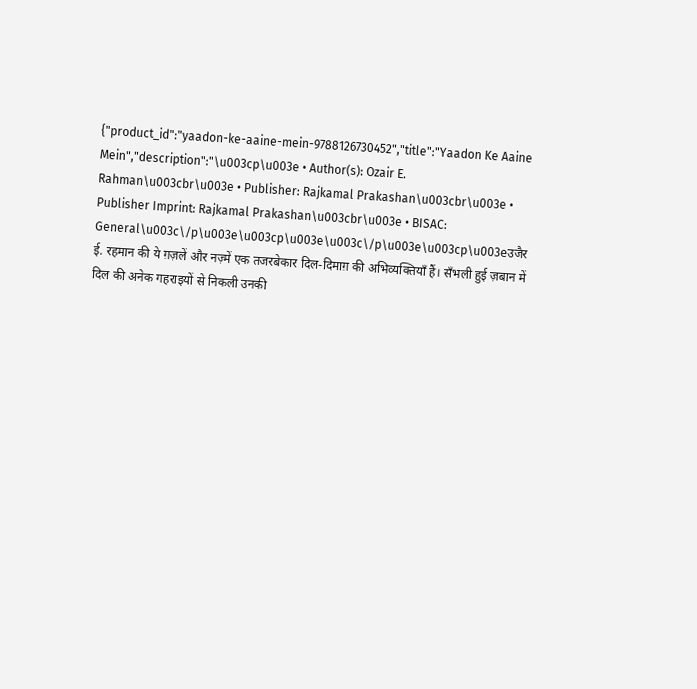{"product_id":"yaadon-ke-aaine-mein-9788126730452","title":"Yaadon Ke Aaine Mein","description":"\u003cp\u003e • Author(s): Ozair E. Rahman\u003cbr\u003e • Publisher: Rajkamal Prakashan\u003cbr\u003e • Publisher Imprint: Rajkamal Prakashan\u003cbr\u003e • BISAC: General\u003c\/p\u003e\u003cp\u003e\u003c\/p\u003e\u003cp\u003eउजैर ई. रहमान की ये ग़ज़लें और नज़्में एक तजरबेकार दिल-दिमाग़ की अभिव्यक्तियाँ हैं। सँभली हुई ज़बान में दिल की अनेक गहराइयों से निकली उनकी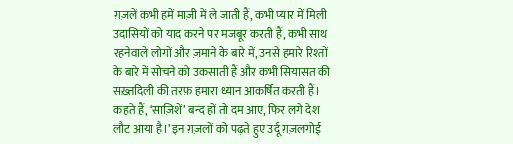ग़ज़लें कभी हमें माज़ी में ले जाती हैं, कभी प्यार में मिली उदासियों को याद करने पर मजबूर करती हैं, कभी साथ रहनेवाले लोगों और ज़माने के बारे में, उनसे हमारे रिश्तों के बारे में सोचने को उकसाती हैं और कभी सियासत की सख़्तदिली की तरफ़ हमारा ध्यान आकर्षित करती हैं। कहते हैं, ‘साज़िशें’ बन्द हों तो दम आए, फिर लगे देश लौट आया है।’ इन ग़ज़लों को पढ़ते हुए उर्दू ग़ज़लगोई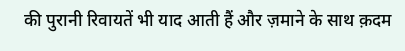की पुरानी रिवायतें भी याद आती हैं और ज़माने के साथ क़दम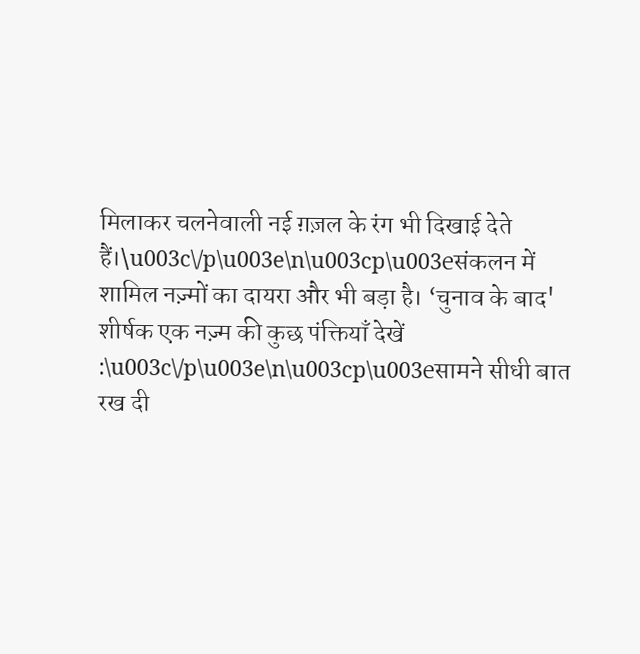मिलाकर चलनेवाली नई ग़ज़ल के रंग भी दिखाई देते हैं।\u003c\/p\u003e\n\u003cp\u003eसंकलन में शामिल नज़्मों का दायरा और भी बड़ा है। ‘चुनाव के बाद' शीर्षक एक नज़्म की कुछ पंक्तियाँ देखें :\u003c\/p\u003e\n\u003cp\u003eसामने सीधी बात रख दी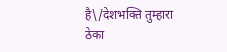है\/देशभक्ति तुम्हारा ठेका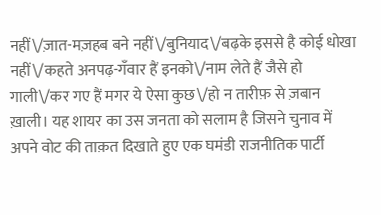नहीं\/ज़ात-मज़हब बने नहीं\/बुनियाद\/बढ़के इससे है कोई धोखा नहीं\/कहते अनपढ़-गँवार हैं इनको\/नाम लेते हैं जैसे हो गाली\/कर गए हैं मगर ये ऐसा कुछ\/हो न तारीफ़ से ज़बान ख़ाली। यह शायर का उस जनता को सलाम है जिसने चुनाव में अपने वोट की ताक़त दिखाते हुए एक घमंडी राजनीतिक पार्टी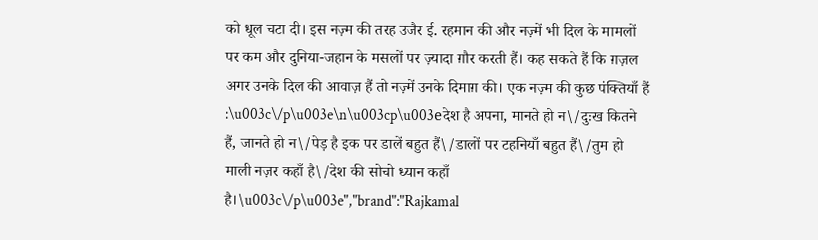को धूल चटा दी। इस नज़्म की तरह उजैर ई. रहमान की और नज़्में भी दिल के मामलों पर कम और दुनिया-जहान के मसलों पर ज़्यादा ग़ौर करती हैं। कह सकते हैं कि ग़ज़ल अगर उनके दिल की आवाज़ हैं तो नज़्में उनके दिमाग़ की। एक नज़्म की कुछ पंक्तियाँ हैं :\u003c\/p\u003e\n\u003cp\u003eदेश है अपना, मानते हो न\/दुःख कितने हैं, जानते हो न\/पेड़ है इक पर डालें बहुत हैं\/डालों पर टहनियाँ बहुत हैं\/तुम हो माली नज़र कहाँ है\/देश की सोचो ध्यान कहाँ है।\u003c\/p\u003e","brand":"Rajkamal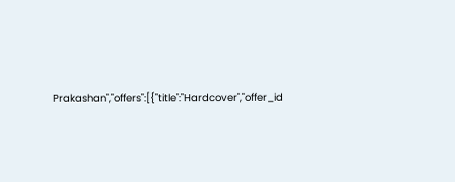Prakashan","offers":[{"title":"Hardcover","offer_id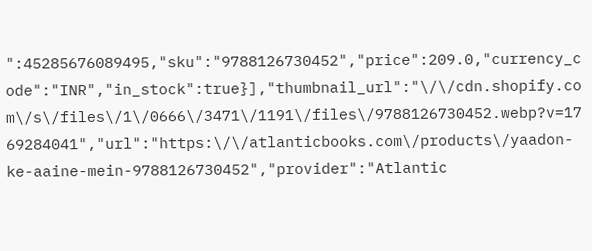":45285676089495,"sku":"9788126730452","price":209.0,"currency_code":"INR","in_stock":true}],"thumbnail_url":"\/\/cdn.shopify.com\/s\/files\/1\/0666\/3471\/1191\/files\/9788126730452.webp?v=1769284041","url":"https:\/\/atlanticbooks.com\/products\/yaadon-ke-aaine-mein-9788126730452","provider":"Atlantic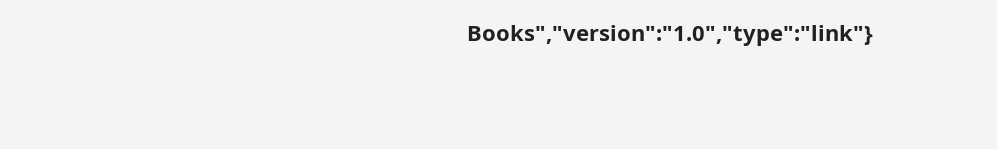Books","version":"1.0","type":"link"}